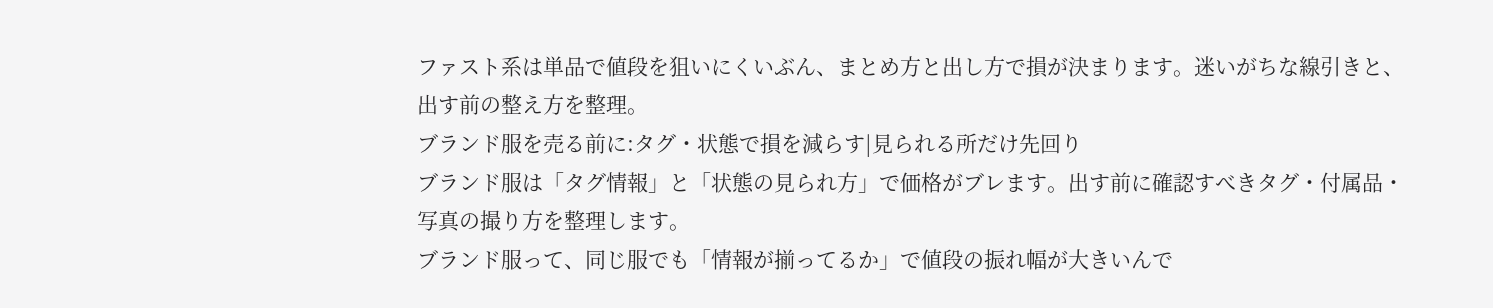ファスト系は単品で値段を狙いにくいぶん、まとめ方と出し方で損が決まります。迷いがちな線引きと、出す前の整え方を整理。
ブランド服を売る前に:タグ・状態で損を減らす|見られる所だけ先回り
ブランド服は「タグ情報」と「状態の見られ方」で価格がブレます。出す前に確認すべきタグ・付属品・写真の撮り方を整理します。
ブランド服って、同じ服でも「情報が揃ってるか」で値段の振れ幅が大きいんで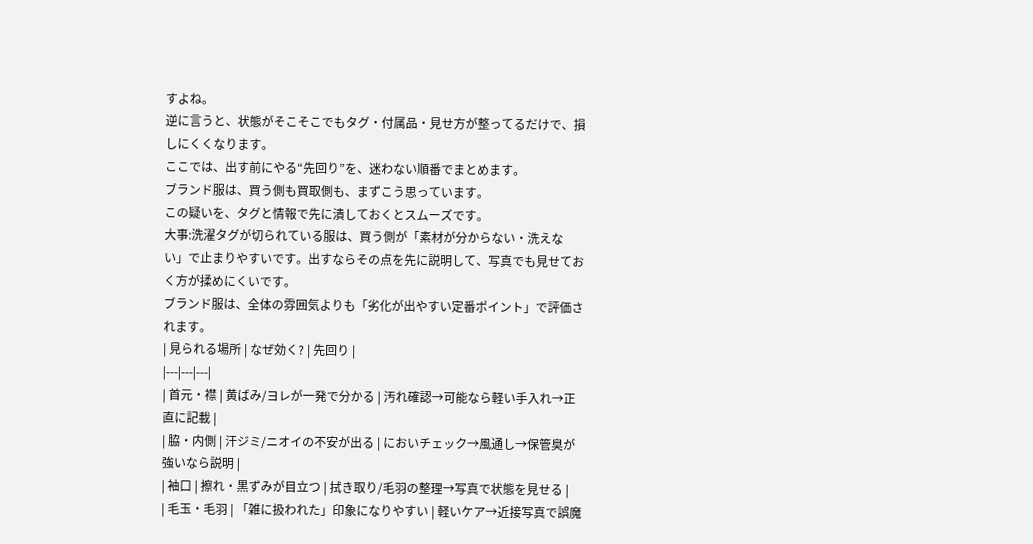すよね。
逆に言うと、状態がそこそこでもタグ・付属品・見せ方が整ってるだけで、損しにくくなります。
ここでは、出す前にやる“先回り”を、迷わない順番でまとめます。
ブランド服は、買う側も買取側も、まずこう思っています。
この疑いを、タグと情報で先に潰しておくとスムーズです。
大事:洗濯タグが切られている服は、買う側が「素材が分からない・洗えない」で止まりやすいです。出すならその点を先に説明して、写真でも見せておく方が揉めにくいです。
ブランド服は、全体の雰囲気よりも「劣化が出やすい定番ポイント」で評価されます。
| 見られる場所 | なぜ効く? | 先回り |
|---|---|---|
| 首元・襟 | 黄ばみ/ヨレが一発で分かる | 汚れ確認→可能なら軽い手入れ→正直に記載 |
| 脇・内側 | 汗ジミ/ニオイの不安が出る | においチェック→風通し→保管臭が強いなら説明 |
| 袖口 | 擦れ・黒ずみが目立つ | 拭き取り/毛羽の整理→写真で状態を見せる |
| 毛玉・毛羽 | 「雑に扱われた」印象になりやすい | 軽いケア→近接写真で誤魔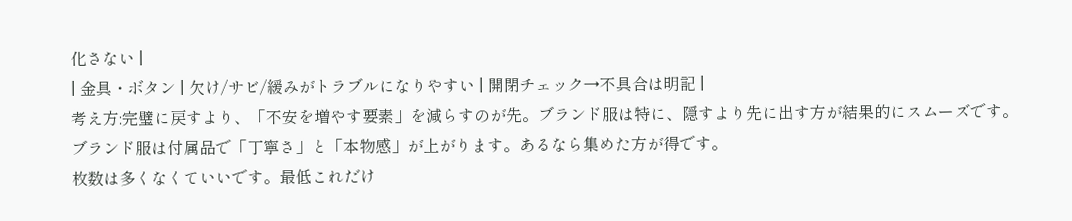化さない |
| 金具・ボタン | 欠け/サビ/緩みがトラブルになりやすい | 開閉チェック→不具合は明記 |
考え方:完璧に戻すより、「不安を増やす要素」を減らすのが先。ブランド服は特に、隠すより先に出す方が結果的にスムーズです。
ブランド服は付属品で「丁寧さ」と「本物感」が上がります。あるなら集めた方が得です。
枚数は多くなくていいです。最低これだけ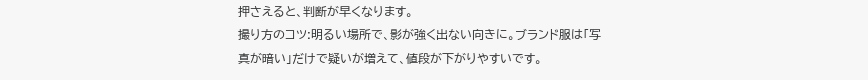押さえると、判断が早くなります。
撮り方のコツ:明るい場所で、影が強く出ない向きに。ブランド服は「写真が暗い」だけで疑いが増えて、値段が下がりやすいです。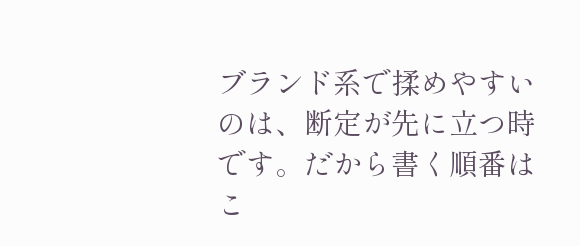ブランド系で揉めやすいのは、断定が先に立つ時です。だから書く順番はこ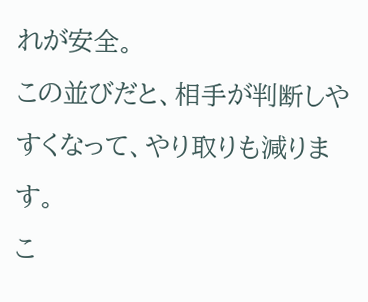れが安全。
この並びだと、相手が判断しやすくなって、やり取りも減ります。
こ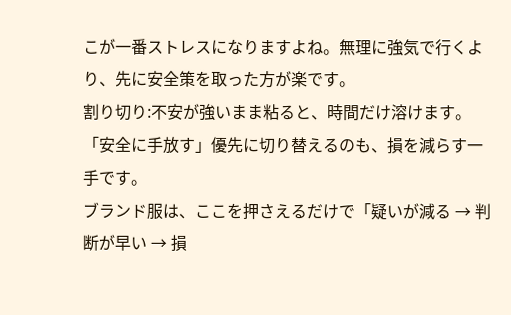こが一番ストレスになりますよね。無理に強気で行くより、先に安全策を取った方が楽です。
割り切り:不安が強いまま粘ると、時間だけ溶けます。「安全に手放す」優先に切り替えるのも、損を減らす一手です。
ブランド服は、ここを押さえるだけで「疑いが減る → 判断が早い → 損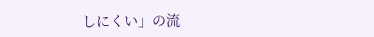しにくい」の流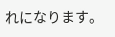れになります。